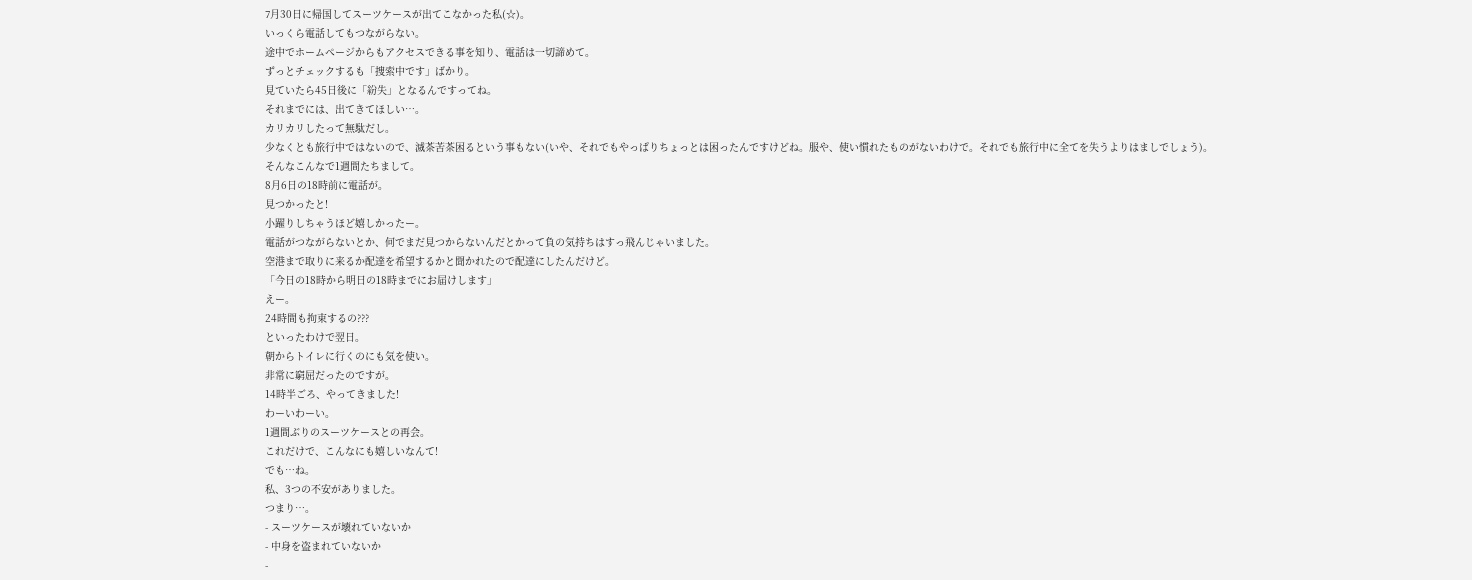7月30日に帰国してスーツケースが出てこなかった私(☆)。
いっくら電話してもつながらない。
途中でホームページからもアクセスできる事を知り、電話は一切諦めて。
ずっとチェックするも「捜索中です」ばかり。
見ていたら45日後に「紛失」となるんですってね。
それまでには、出てきてほしい…。
カリカリしたって無駄だし。
少なくとも旅行中ではないので、滅茶苦茶困るという事もない(いや、それでもやっぱりちょっとは困ったんですけどね。服や、使い慣れたものがないわけで。それでも旅行中に全てを失うよりはましでしょう)。
そんなこんなで1週間たちまして。
8月6日の18時前に電話が。
見つかったと!
小躍りしちゃうほど嬉しかったー。
電話がつながらないとか、何でまだ見つからないんだとかって負の気持ちはすっ飛んじゃいました。
空港まで取りに来るか配達を希望するかと聞かれたので配達にしたんだけど。
「今日の18時から明日の18時までにお届けします」
えー。
24時間も拘束するの???
といったわけで翌日。
朝からトイレに行くのにも気を使い。
非常に窮屈だったのですが。
14時半ごろ、やってきました!
わーいわーい。
1週間ぶりのスーツケースとの再会。
これだけで、こんなにも嬉しいなんて!
でも…ね。
私、3つの不安がありました。
つまり…。
- スーツケースが壊れていないか
- 中身を盗まれていないか
-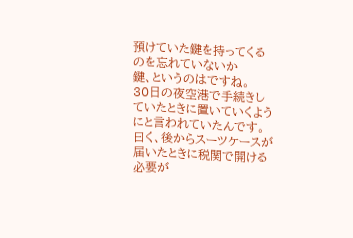預けていた鍵を持ってくるのを忘れていないか
鍵、というのはですね。
30日の夜空港で手続きしていたときに置いていくようにと言われていたんです。
曰く、後からスーツケースが届いたときに税関で開ける必要が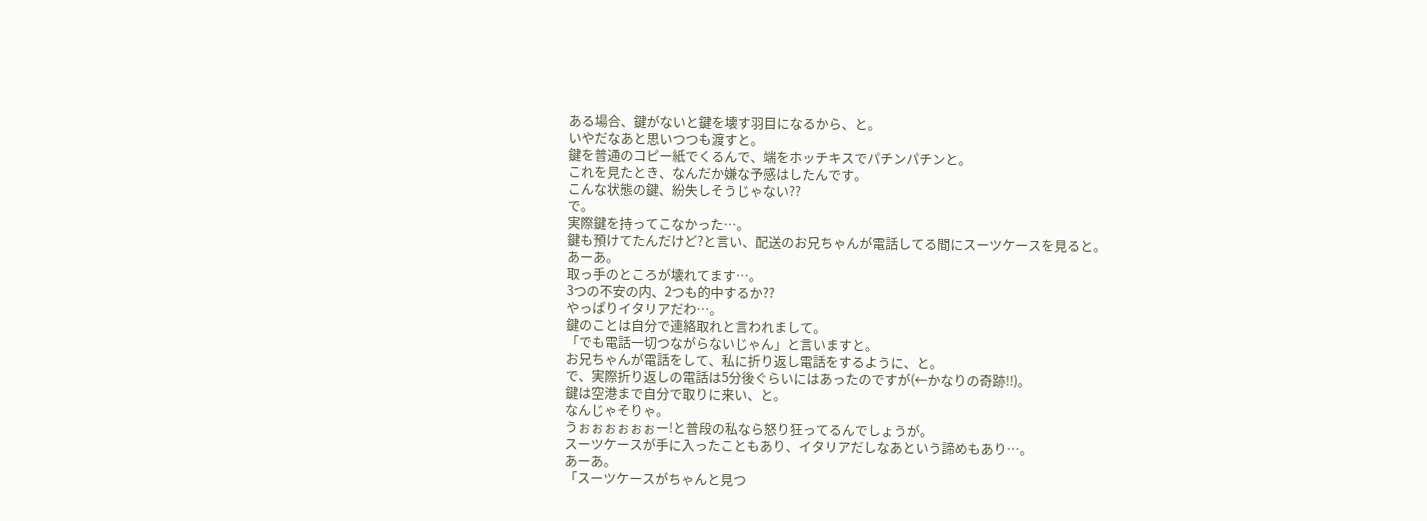ある場合、鍵がないと鍵を壊す羽目になるから、と。
いやだなあと思いつつも渡すと。
鍵を普通のコピー紙でくるんで、端をホッチキスでパチンパチンと。
これを見たとき、なんだか嫌な予感はしたんです。
こんな状態の鍵、紛失しそうじゃない??
で。
実際鍵を持ってこなかった…。
鍵も預けてたんだけど?と言い、配送のお兄ちゃんが電話してる間にスーツケースを見ると。
あーあ。
取っ手のところが壊れてます…。
3つの不安の内、2つも的中するか??
やっぱりイタリアだわ…。
鍵のことは自分で連絡取れと言われまして。
「でも電話一切つながらないじゃん」と言いますと。
お兄ちゃんが電話をして、私に折り返し電話をするように、と。
で、実際折り返しの電話は5分後ぐらいにはあったのですが(←かなりの奇跡!!)。
鍵は空港まで自分で取りに来い、と。
なんじゃそりゃ。
うぉぉぉぉぉぉー!と普段の私なら怒り狂ってるんでしょうが。
スーツケースが手に入ったこともあり、イタリアだしなあという諦めもあり…。
あーあ。
「スーツケースがちゃんと見つ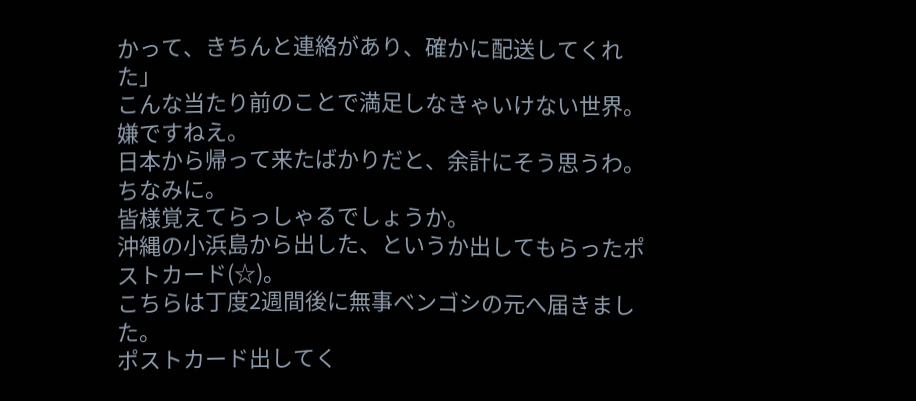かって、きちんと連絡があり、確かに配送してくれた」
こんな当たり前のことで満足しなきゃいけない世界。
嫌ですねえ。
日本から帰って来たばかりだと、余計にそう思うわ。
ちなみに。
皆様覚えてらっしゃるでしょうか。
沖縄の小浜島から出した、というか出してもらったポストカード(☆)。
こちらは丁度2週間後に無事ベンゴシの元へ届きました。
ポストカード出してく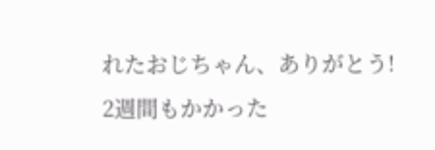れたおじちゃん、ありがとう!
2週間もかかった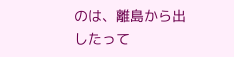のは、離島から出したって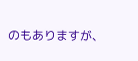のもありますが、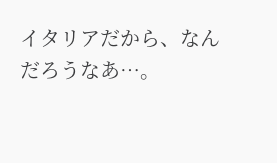イタリアだから、なんだろうなあ…。